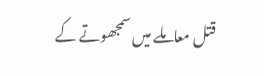قتل معاملے میں سمجھوتے کے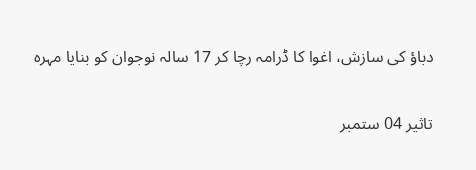دباؤ کی سازش، اغوا کا ڈرامہ رچا کر 17 سالہ نوجوان کو بنایا مہرہ

تاثیر 04 ستمبر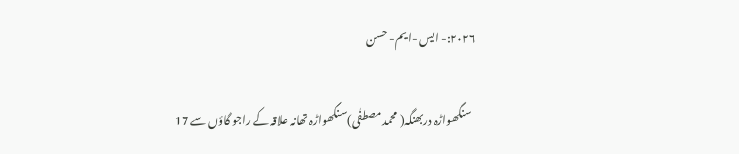۲۰۲۶:- ایس -ایم- حسن

  سنگھواڑہ دربھنگہ( محمد مصطفٰی)سنگھواڑہ تھانہ علاقہ کے راجو گاؤں سے 17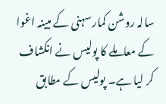سالہ روشن کمار سہنی کے مبینہ اغوا کے معاملے کا پولیس نے انکشاف کر لیا ہے۔ پولیس کے مطابق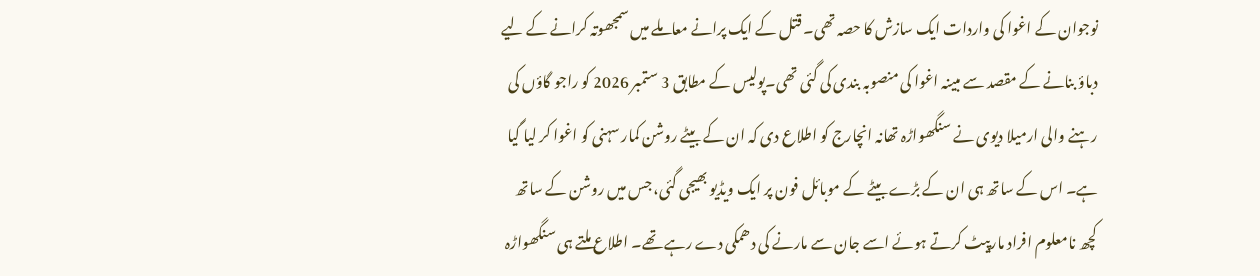نوجوان کے اغوا کی واردات ایک سازش کا حصہ تھی۔ قتل کے ایک پرانے معاملے میں سمجھوتہ کرانے کے لیے دباؤ بنانے کے مقصد سے مبینہ اغوا کی منصوبہ بندی کی گئی تھی۔پولیس کے مطابق 3 ستمبر 2026 کو راجو گاؤں کی رہنے والی ارمیلا دیوی نے سنگھواڑہ تھانہ انچارج کو اطلاع دی کہ ان کے بیٹے روشن کمار سہنی کو اغوا کر لیا گیا ہے۔ اس کے ساتھ ہی ان کے بڑے بیٹے کے موبائل فون پر ایک ویڈیو بھیجی گئی، جس میں روشن کے ساتھ کچھ نامعلوم افراد مارپیٹ کرتے ہوئے اسے جان سے مارنے کی دھمکی دے رہے تھے۔ اطلاع ملتے ہی سنگھواڑہ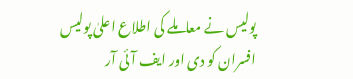پولیس نے معاملے کی اطلاع اعلیٰ پولیس افسران کو دی اور ایف آئی آر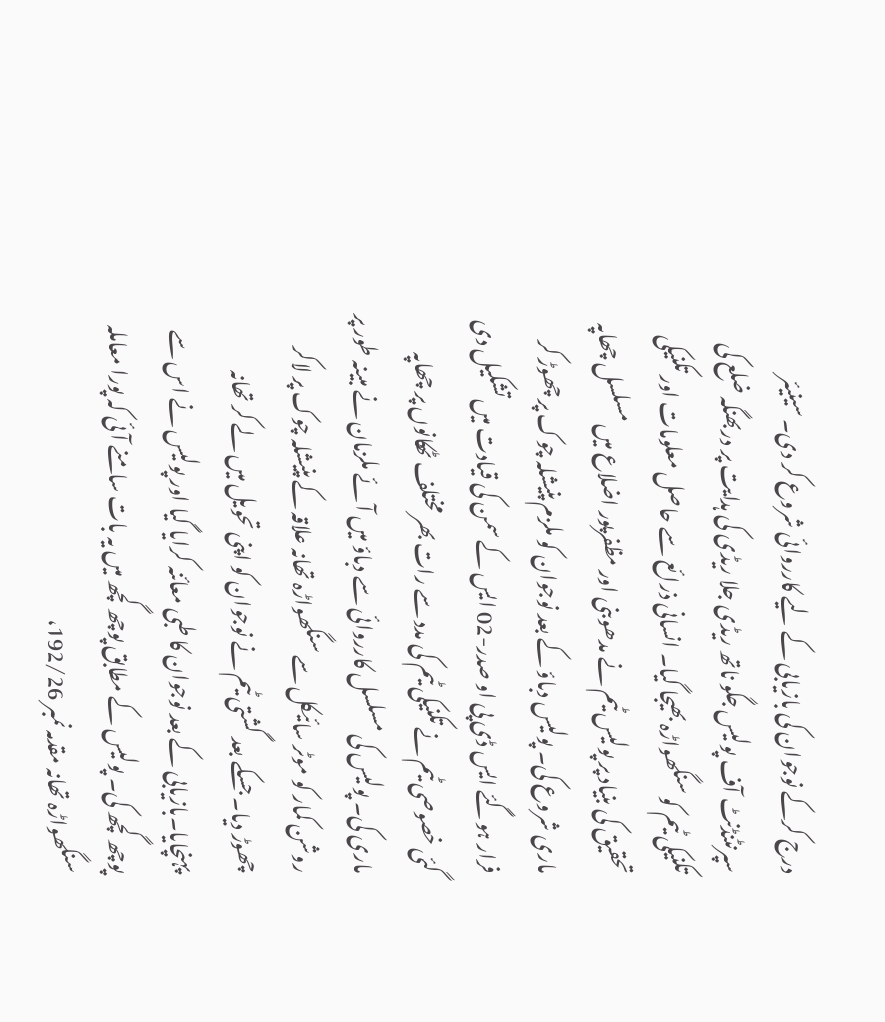درج کرکے نوجوان کی بازیابی کے لیے کارروائی شروع کر دی۔ سینیئر سپرنٹنڈنٹ آف پولیس جگو ناتھ ریڈی جلا ریڈی کی ہدایت پر دربھنگہ ضلع کی تکنیکی ٹیم کو سنگھواڑہ بھیجا گیا۔ انسانی ذرائع سے حاصل معلومات اور تکنیکی تحقیق کی بنیاد پر پولیس ٹیم نے مدھوبنی اور مظفرپور اضلاع میں مسلسل چھاپہ ماری شروع کی۔ پولیس دباؤ کے بعد نوجوان کو ملزم پنیشلہ چوک پر چھوڑ کر فرار ہوگئے ایس ڈی پی او صدر-02 ایس کے سمن کی قیادت میں تشکیل دی گئی خصوصی ٹیم نے تکنیکی ٹیم کی مدد سے رات بھر مختلف ٹھکانوں پر چھاپہ ماری کی۔ پولیس کی مسلسل کارروائی سے دباؤ میں آئے ملزمان نے مبینہ طور پر روشن کمار کو موٹر سائیکل سے سنگھواڑہ تھانہ علاقہ کے پنیشلہ چوک پر لاکر چھوڑ دیا۔ جسکے بعد گشتی ٹیم نے نوجوان کو اپنی تحویل میں لے کر تھانہ پہنچایا۔بازیابی کے بعد نوجوان کا طبی معائنہ کرایا گیا اور پولیس نے اس سے پوچھ گچھ کی۔ پولیس کے مطابق پوچھ گچھ میں یہ بات سامنے آئی کہ پورا معاملہ سنگھواڑہ تھانہ مقدمہ نمبر 192/26،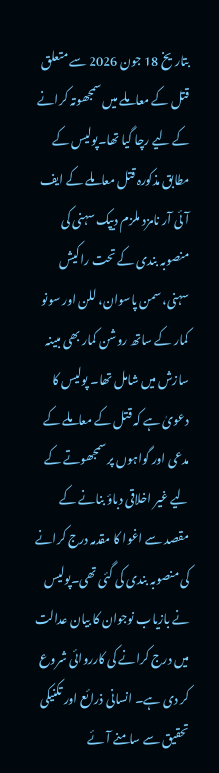بتاریخ 18 جون 2026 سے متعلق قتل کے معاملے میں سمجھوتہ کرانے کے لیے رچا گیا تھا۔پولیس کے مطابق مذکورہ قتل معاملے کے ایف آئی آر نامزد ملزم دیپک سہنی کی منصوبہ بندی کے تحت راکیش سہنی، سمن پاسوان، للن اور سونو کمار کے ساتھ روشن کمار بھی مبینہ سازش میں شامل تھا۔ پولیس کا دعویٰ ہے کہ قتل کے معاملے کے مدعی اور گواہوں پر سمجھوتے کے لیے غیر اخلاقی دباؤ بنانے کے مقصد سے اغوا کا مقدمہ درج کرانے کی منصوبہ بندی کی گئی تھی۔پولیس نے بازیاب نوجوان کا بیان عدالت میں درج کرانے کی کارروائی شروع کر دی ہے۔ انسانی ذرائع اور تکنیکی تحقیق سے سامنے آئے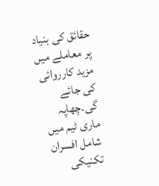حقائق کی بنیاد پر معاملے میں مزید کارروائی کی جائے گی۔چھاپہ ماری ٹیم میں شامل افسران تکنیکی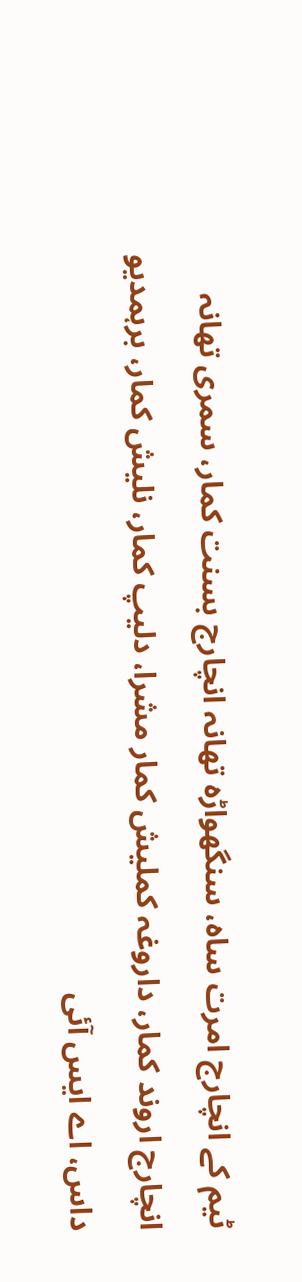ٹیم کے انچارج امرت ساہ، سنگھواڑہ تھانہ انچارج بسنت کمار، سمری تھانہ انچارج اروند کمار، داروغہ کملیش کمار مشرا، دلیپ کمار، نلیش کمار، برہمدیو داس، اے ایس آئی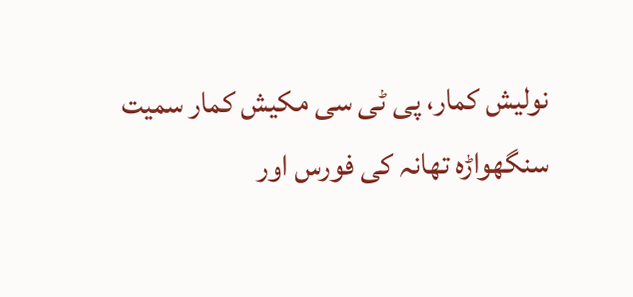نولیش کمار، پی ٹی سی مکیش کمار سمیت سنگھواڑہ تھانہ کی فورس اور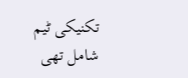تکنیکی ٹیم شامل تھی